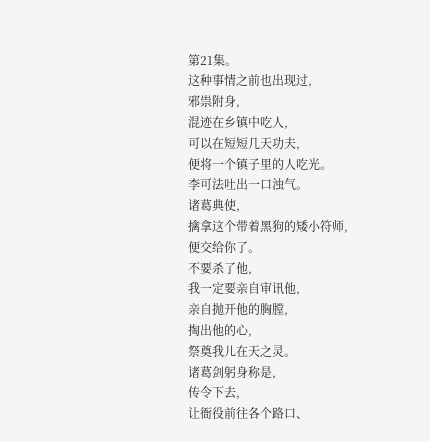第21集。
这种事情之前也出现过,
邪祟附身,
混迹在乡镇中吃人,
可以在短短几天功夫,
便将一个镇子里的人吃光。
李可法吐出一口浊气。
诸葛典使,
擒拿这个带着黑狗的矮小符师,
便交给你了。
不要杀了他,
我一定要亲自审讯他,
亲自抛开他的胸膛,
掏出他的心,
祭奠我儿在天之灵。
诸葛剑躬身称是,
传令下去,
让衙役前往各个路口、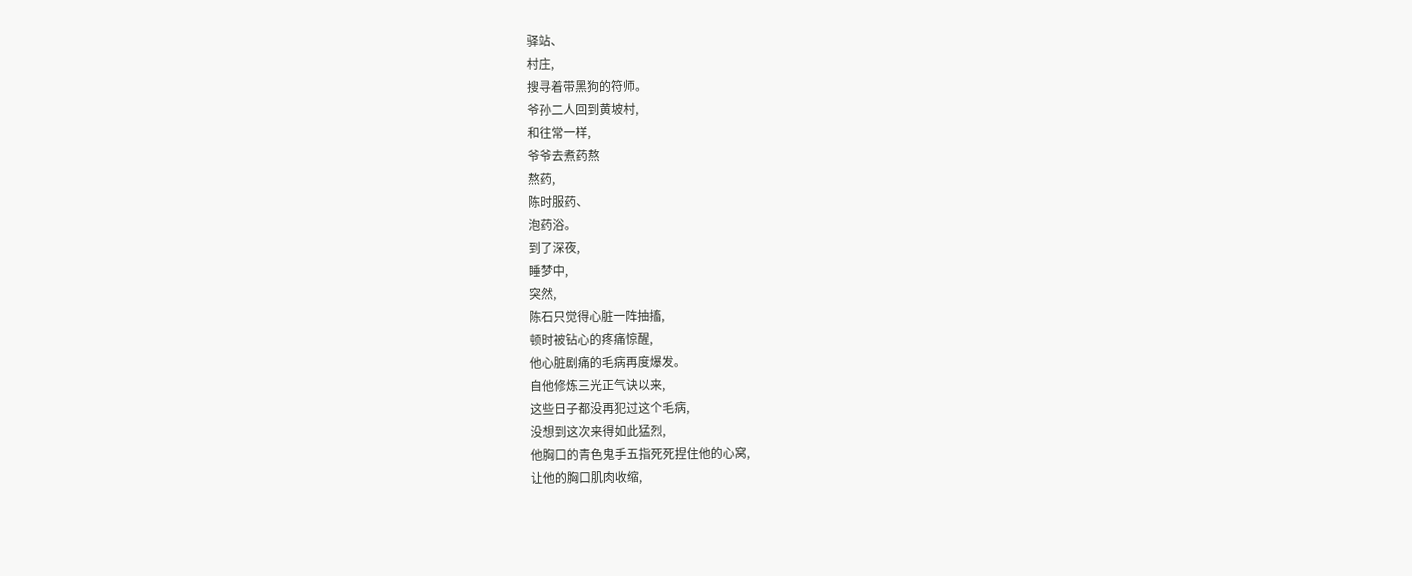驿站、
村庄,
搜寻着带黑狗的符师。
爷孙二人回到黄坡村,
和往常一样,
爷爷去煮药熬
熬药,
陈时服药、
泡药浴。
到了深夜,
睡梦中,
突然,
陈石只觉得心脏一阵抽搐,
顿时被钻心的疼痛惊醒,
他心脏剧痛的毛病再度爆发。
自他修炼三光正气诀以来,
这些日子都没再犯过这个毛病,
没想到这次来得如此猛烈,
他胸口的青色鬼手五指死死捏住他的心窝,
让他的胸口肌肉收缩,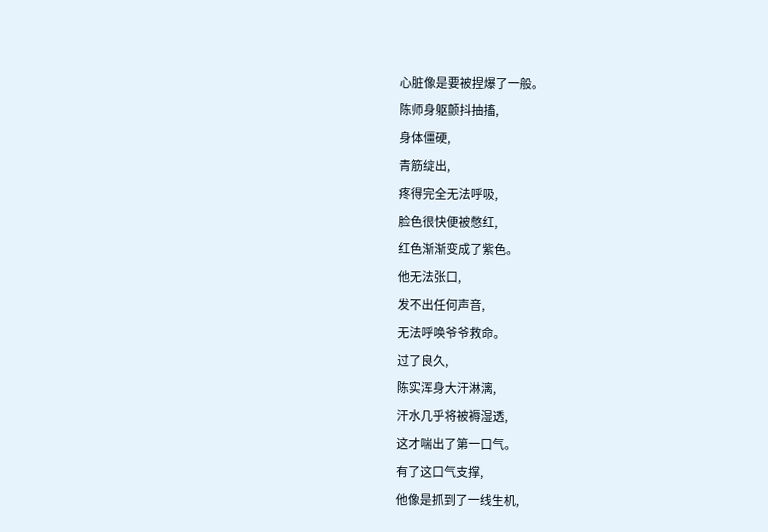心脏像是要被捏爆了一般。
陈师身躯颤抖抽搐,
身体僵硬,
青筋绽出,
疼得完全无法呼吸,
脸色很快便被憋红,
红色渐渐变成了紫色。
他无法张口,
发不出任何声音,
无法呼唤爷爷救命。
过了良久,
陈实浑身大汗淋漓,
汗水几乎将被褥湿透,
这才喘出了第一口气。
有了这口气支撑,
他像是抓到了一线生机,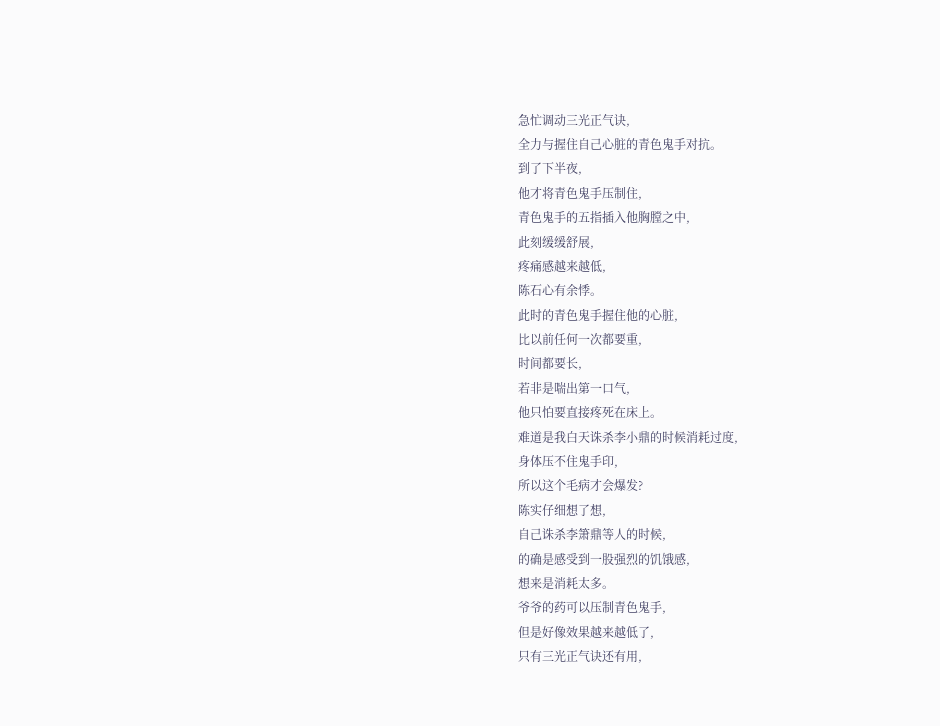急忙调动三光正气诀,
全力与握住自己心脏的青色鬼手对抗。
到了下半夜,
他才将青色鬼手压制住,
青色鬼手的五指插入他胸膛之中,
此刻缓缓舒展,
疼痛感越来越低,
陈石心有余悸。
此时的青色鬼手握住他的心脏,
比以前任何一次都要重,
时间都要长,
若非是喘出第一口气,
他只怕要直接疼死在床上。
难道是我白天诛杀李小鼎的时候消耗过度,
身体压不住鬼手印,
所以这个毛病才会爆发?
陈实仔细想了想,
自己诛杀李箫鼎等人的时候,
的确是感受到一股强烈的饥饿感,
想来是消耗太多。
爷爷的药可以压制青色鬼手,
但是好像效果越来越低了,
只有三光正气诀还有用,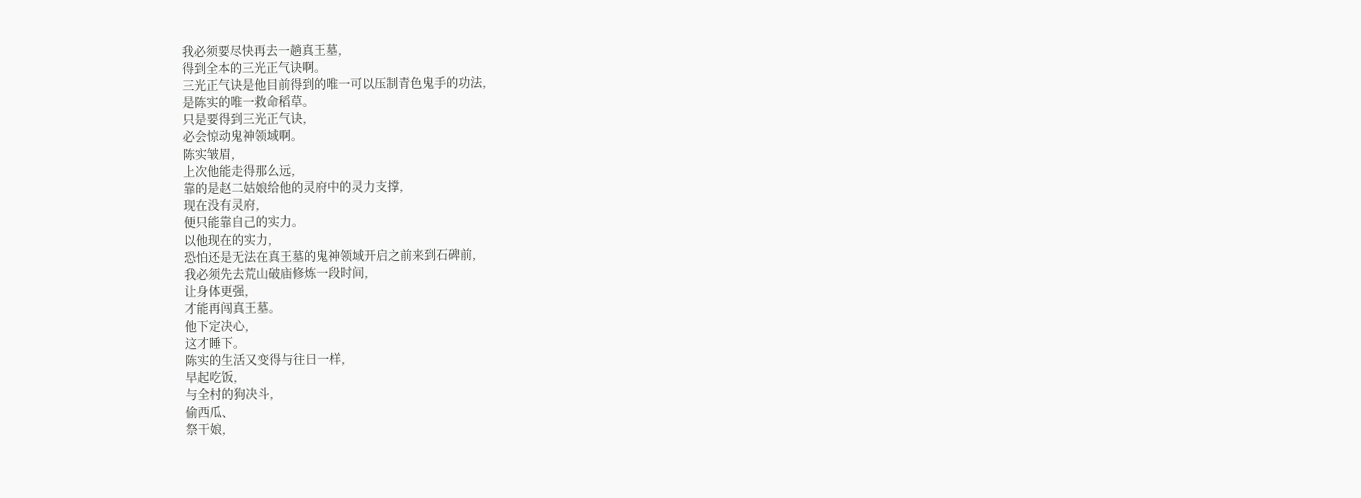我必须要尽快再去一趟真王墓,
得到全本的三光正气诀啊。
三光正气诀是他目前得到的唯一可以压制青色鬼手的功法,
是陈实的唯一救命稻草。
只是要得到三光正气诀,
必会惊动鬼神领域啊。
陈实皱眉,
上次他能走得那么远,
靠的是赵二姑娘给他的灵府中的灵力支撑,
现在没有灵府,
便只能靠自己的实力。
以他现在的实力,
恐怕还是无法在真王墓的鬼神领域开启之前来到石碑前,
我必须先去荒山破庙修炼一段时间,
让身体更强,
才能再闯真王墓。
他下定决心,
这才睡下。
陈实的生活又变得与往日一样,
早起吃饭,
与全村的狗决斗,
偷西瓜、
祭干娘,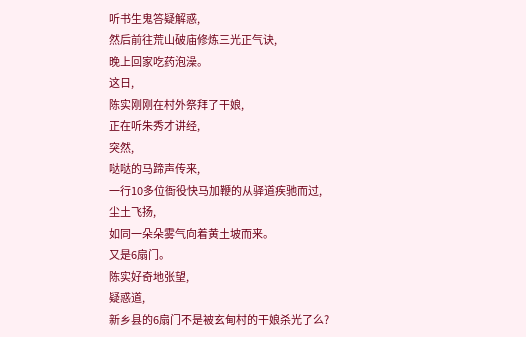听书生鬼答疑解惑,
然后前往荒山破庙修炼三光正气诀,
晚上回家吃药泡澡。
这日,
陈实刚刚在村外祭拜了干娘,
正在听朱秀才讲经,
突然,
哒哒的马蹄声传来,
一行10多位衙役快马加鞭的从驿道疾驰而过,
尘土飞扬,
如同一朵朵雾气向着黄土坡而来。
又是6扇门。
陈实好奇地张望,
疑惑道,
新乡县的6扇门不是被玄甸村的干娘杀光了么?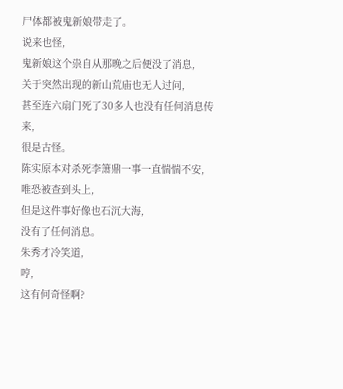尸体都被鬼新娘带走了。
说来也怪,
鬼新娘这个祟自从那晚之后便没了消息,
关于突然出现的新山荒庙也无人过问,
甚至连六扇门死了30多人也没有任何消息传来,
很是古怪。
陈实原本对杀死李箫鼎一事一直惴惴不安,
唯恐被查到头上,
但是这件事好像也石沉大海,
没有了任何消息。
朱秀才冷笑道,
哼,
这有何奇怪啊?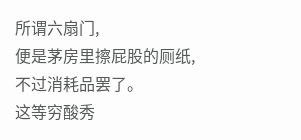所谓六扇门,
便是茅房里擦屁股的厕纸,
不过消耗品罢了。
这等穷酸秀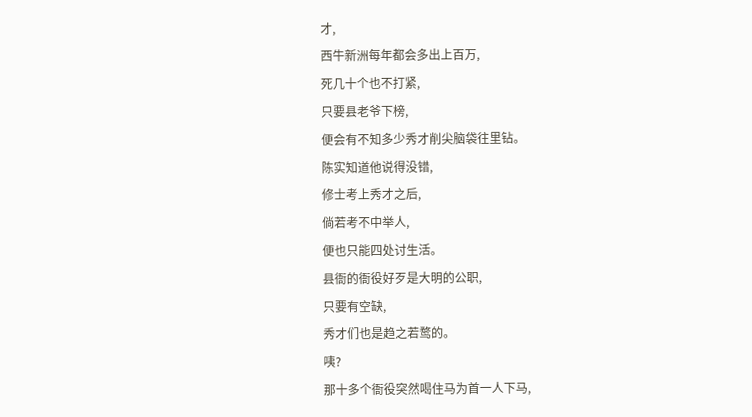才,
西牛新洲每年都会多出上百万,
死几十个也不打紧,
只要县老爷下榜,
便会有不知多少秀才削尖脑袋往里钻。
陈实知道他说得没错,
修士考上秀才之后,
倘若考不中举人,
便也只能四处讨生活。
县衙的衙役好歹是大明的公职,
只要有空缺,
秀才们也是趋之若鹜的。
咦?
那十多个衙役突然喝住马为首一人下马,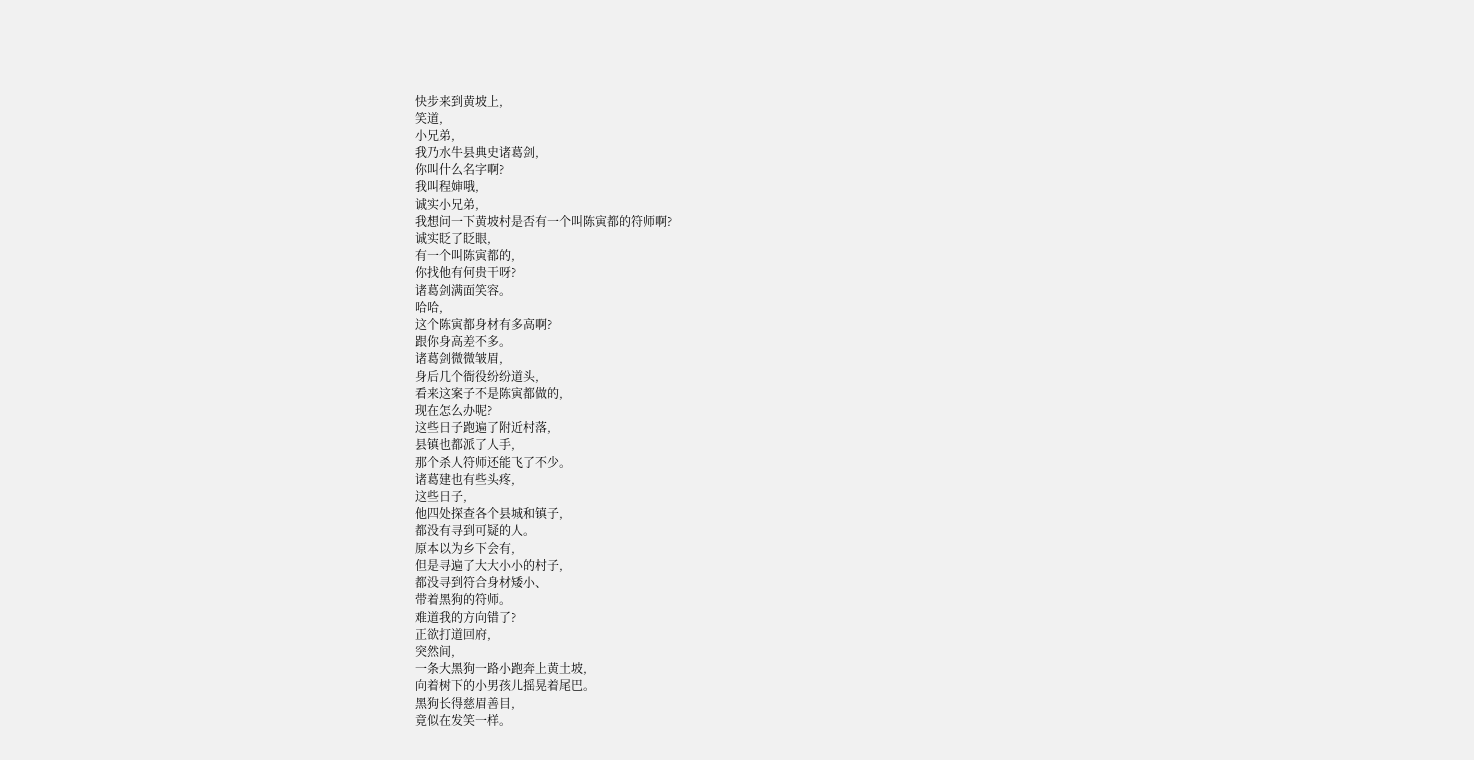快步来到黄坡上,
笑道,
小兄弟,
我乃水牛县典史诸葛剑,
你叫什么名字啊?
我叫程婶哦,
诚实小兄弟,
我想问一下黄坡村是否有一个叫陈寅都的符师啊?
诚实眨了眨眼,
有一个叫陈寅都的,
你找他有何贵干呀?
诸葛剑满面笑容。
哈哈,
这个陈寅都身材有多高啊?
跟你身高差不多。
诸葛剑微微皱眉,
身后几个衙役纷纷道头,
看来这案子不是陈寅都做的,
现在怎么办呢?
这些日子跑遍了附近村落,
县镇也都派了人手,
那个杀人符师还能飞了不少。
诸葛建也有些头疼,
这些日子,
他四处探查各个县城和镇子,
都没有寻到可疑的人。
原本以为乡下会有,
但是寻遍了大大小小的村子,
都没寻到符合身材矮小、
带着黑狗的符师。
难道我的方向错了?
正欲打道回府,
突然间,
一条大黑狗一路小跑奔上黄土坡,
向着树下的小男孩儿摇晃着尾巴。
黑狗长得慈眉善目,
竟似在发笑一样。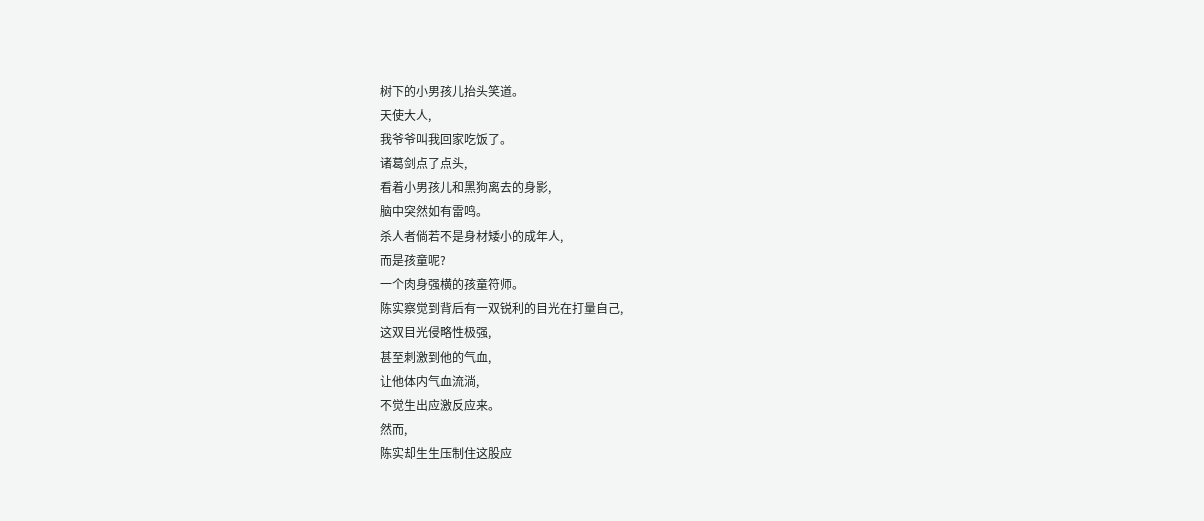树下的小男孩儿抬头笑道。
天使大人,
我爷爷叫我回家吃饭了。
诸葛剑点了点头,
看着小男孩儿和黑狗离去的身影,
脑中突然如有雷鸣。
杀人者倘若不是身材矮小的成年人,
而是孩童呢?
一个肉身强横的孩童符师。
陈实察觉到背后有一双锐利的目光在打量自己,
这双目光侵略性极强,
甚至刺激到他的气血,
让他体内气血流淌,
不觉生出应激反应来。
然而,
陈实却生生压制住这股应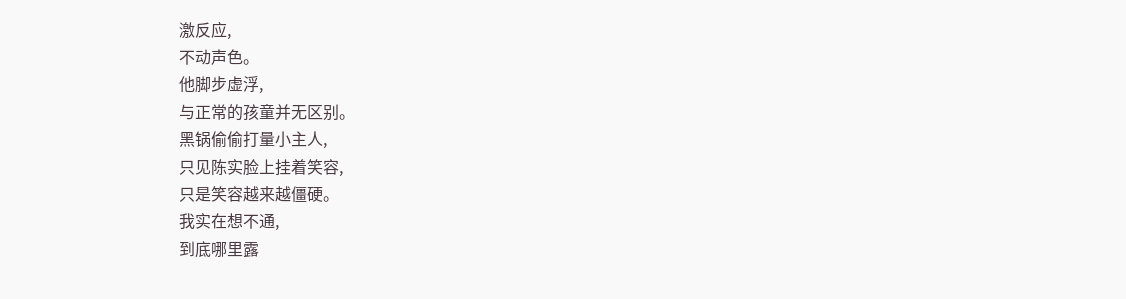激反应,
不动声色。
他脚步虚浮,
与正常的孩童并无区别。
黑锅偷偷打量小主人,
只见陈实脸上挂着笑容,
只是笑容越来越僵硬。
我实在想不通,
到底哪里露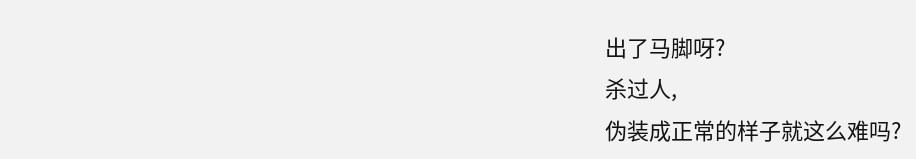出了马脚呀?
杀过人,
伪装成正常的样子就这么难吗?